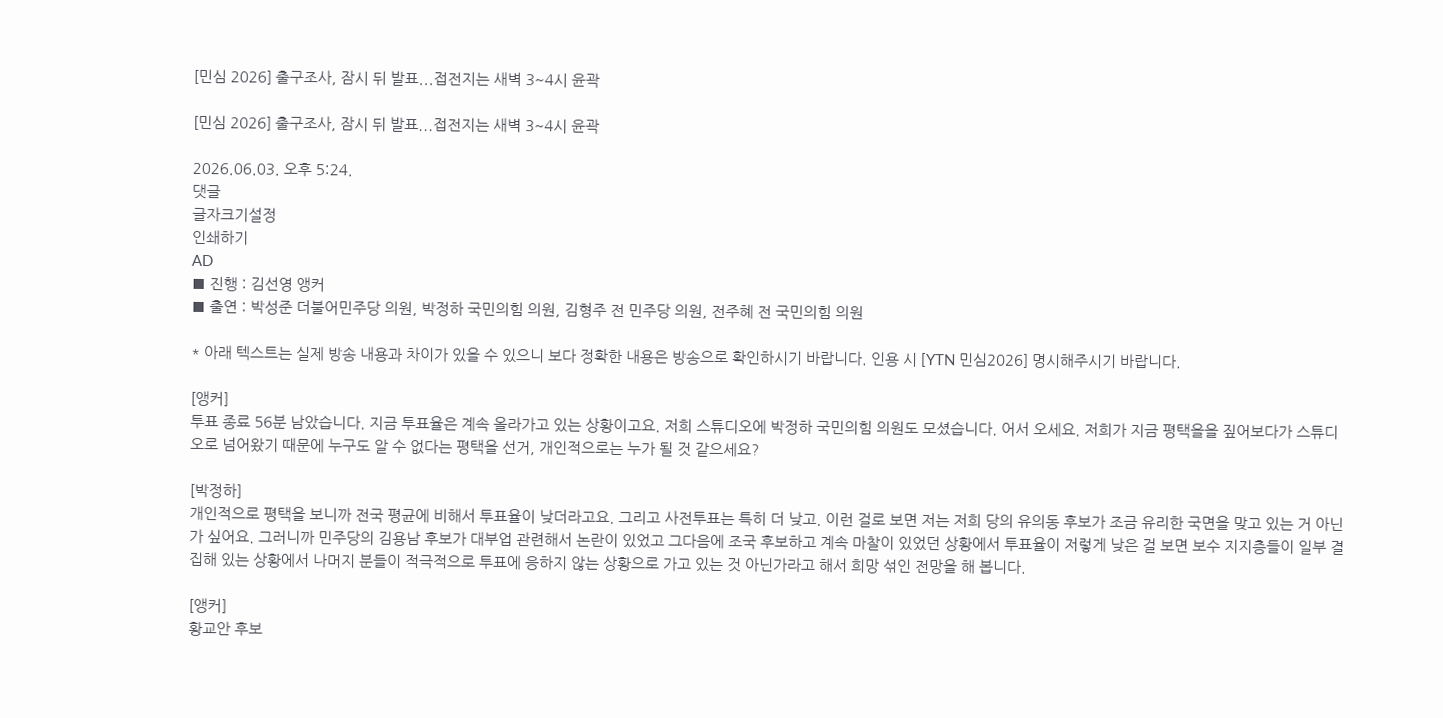[민심 2026] 출구조사, 잠시 뒤 발표...접전지는 새벽 3~4시 윤곽

[민심 2026] 출구조사, 잠시 뒤 발표...접전지는 새벽 3~4시 윤곽

2026.06.03. 오후 5:24.
댓글
글자크기설정
인쇄하기
AD
■ 진행 : 김선영 앵커
■ 출연 : 박성준 더불어민주당 의원, 박정하 국민의힘 의원, 김형주 전 민주당 의원, 전주혜 전 국민의힘 의원

* 아래 텍스트는 실제 방송 내용과 차이가 있을 수 있으니 보다 정확한 내용은 방송으로 확인하시기 바랍니다. 인용 시 [YTN 민심2026] 명시해주시기 바랍니다.

[앵커]
투표 종료 56분 남았습니다. 지금 투표율은 계속 올라가고 있는 상황이고요. 저희 스튜디오에 박정하 국민의힘 의원도 모셨습니다. 어서 오세요. 저희가 지금 평택을을 짚어보다가 스튜디오로 넘어왔기 때문에 누구도 알 수 없다는 평택을 선거, 개인적으로는 누가 될 것 같으세요?

[박정하]
개인적으로 평택을 보니까 전국 평균에 비해서 투표율이 낮더라고요. 그리고 사전투표는 특히 더 낮고. 이런 걸로 보면 저는 저희 당의 유의동 후보가 조금 유리한 국면을 맞고 있는 거 아닌가 싶어요. 그러니까 민주당의 김용남 후보가 대부업 관련해서 논란이 있었고 그다음에 조국 후보하고 계속 마찰이 있었던 상황에서 투표율이 저렇게 낮은 걸 보면 보수 지지층들이 일부 결집해 있는 상황에서 나머지 분들이 적극적으로 투표에 응하지 않는 상황으로 가고 있는 것 아닌가라고 해서 희망 섞인 전망을 해 봅니다.

[앵커]
황교안 후보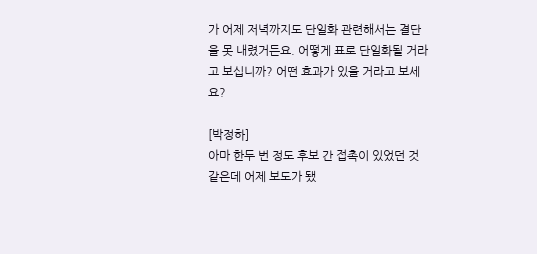가 어제 저녁까지도 단일화 관련해서는 결단을 못 내렸거든요. 어떻게 표로 단일화될 거라고 보십니까? 어떤 효과가 있을 거라고 보세요?

[박정하]
아마 한두 번 정도 후보 간 접촉이 있었던 것 같은데 어제 보도가 됐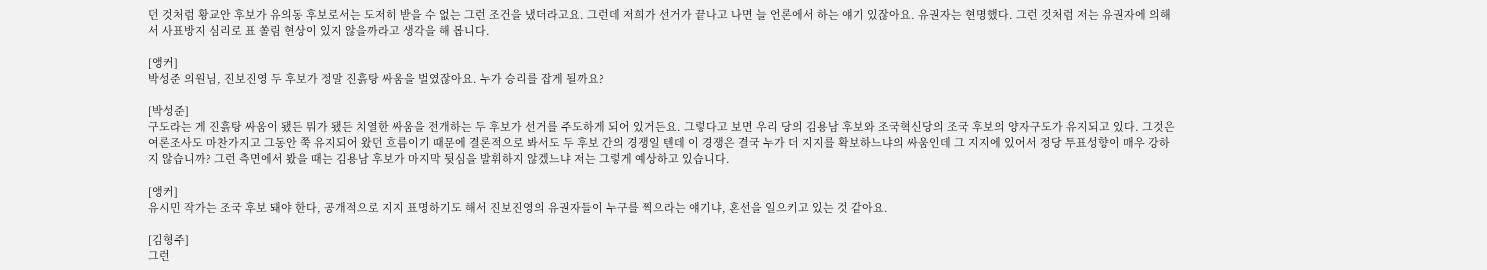던 것처럼 황교안 후보가 유의동 후보로서는 도저히 받을 수 없는 그런 조건을 냈더라고요. 그런데 저희가 선거가 끝나고 나면 늘 언론에서 하는 얘기 있잖아요. 유권자는 현명했다. 그런 것처럼 저는 유권자에 의해서 사표방지 심리로 표 쏠림 현상이 있지 않을까라고 생각을 해 봅니다.

[앵커]
박성준 의원님, 진보진영 두 후보가 정말 진흙탕 싸움을 벌였잖아요. 누가 승리를 잡게 될까요?

[박성준]
구도라는 게 진흙탕 싸움이 됐든 뭐가 됐든 치열한 싸움을 전개하는 두 후보가 선거를 주도하게 되어 있거든요. 그렇다고 보면 우리 당의 김용남 후보와 조국혁신당의 조국 후보의 양자구도가 유지되고 있다. 그것은 여론조사도 마찬가지고 그동안 쭉 유지되어 왔던 흐름이기 때문에 결론적으로 봐서도 두 후보 간의 경쟁일 텐데 이 경쟁은 결국 누가 더 지지를 확보하느냐의 싸움인데 그 지지에 있어서 정당 투표성향이 매우 강하지 않습니까? 그런 측면에서 봤을 때는 김용남 후보가 마지막 뒷심을 발휘하지 않겠느냐 저는 그렇게 예상하고 있습니다.

[앵커]
유시민 작가는 조국 후보 돼야 한다, 공개적으로 지지 표명하기도 해서 진보진영의 유권자들이 누구를 찍으라는 얘기냐, 혼선을 일으키고 있는 것 같아요.

[김형주]
그런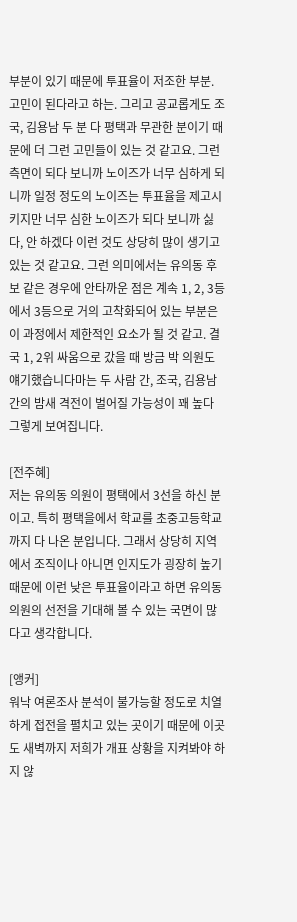부분이 있기 때문에 투표율이 저조한 부분. 고민이 된다라고 하는. 그리고 공교롭게도 조국, 김용남 두 분 다 평택과 무관한 분이기 때문에 더 그런 고민들이 있는 것 같고요. 그런 측면이 되다 보니까 노이즈가 너무 심하게 되니까 일정 정도의 노이즈는 투표율을 제고시키지만 너무 심한 노이즈가 되다 보니까 싫다, 안 하겠다 이런 것도 상당히 많이 생기고 있는 것 같고요. 그런 의미에서는 유의동 후보 같은 경우에 안타까운 점은 계속 1, 2, 3등에서 3등으로 거의 고착화되어 있는 부분은 이 과정에서 제한적인 요소가 될 것 같고. 결국 1, 2위 싸움으로 갔을 때 방금 박 의원도 얘기했습니다마는 두 사람 간, 조국, 김용남 간의 밤새 격전이 벌어질 가능성이 꽤 높다 그렇게 보여집니다.

[전주혜]
저는 유의동 의원이 평택에서 3선을 하신 분이고. 특히 평택을에서 학교를 초중고등학교까지 다 나온 분입니다. 그래서 상당히 지역에서 조직이나 아니면 인지도가 굉장히 높기 때문에 이런 낮은 투표율이라고 하면 유의동 의원의 선전을 기대해 볼 수 있는 국면이 많다고 생각합니다.

[앵커]
워낙 여론조사 분석이 불가능할 정도로 치열하게 접전을 펼치고 있는 곳이기 때문에 이곳도 새벽까지 저희가 개표 상황을 지켜봐야 하지 않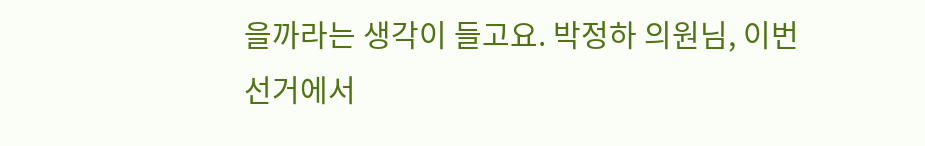을까라는 생각이 들고요. 박정하 의원님, 이번 선거에서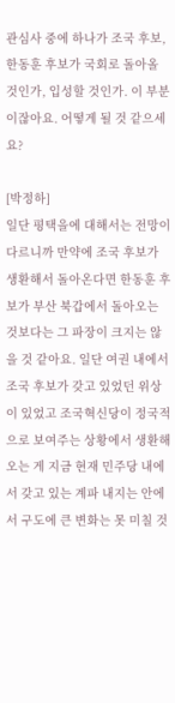관심사 중에 하나가 조국 후보, 한동훈 후보가 국회로 돌아올 것인가, 입성할 것인가. 이 부분이잖아요. 어떻게 될 것 같으세요?

[박정하]
일단 평택을에 대해서는 전망이 다르니까 만약에 조국 후보가 생환해서 돌아온다면 한동훈 후보가 부산 북갑에서 돌아오는 것보다는 그 파장이 크지는 않을 것 같아요. 일단 여권 내에서 조국 후보가 갖고 있었던 위상이 있었고 조국혁신당이 정국적으로 보여주는 상황에서 생환해 오는 게 지금 현재 민주당 내에서 갖고 있는 계파 내지는 안에서 구도에 큰 변화는 못 미칠 것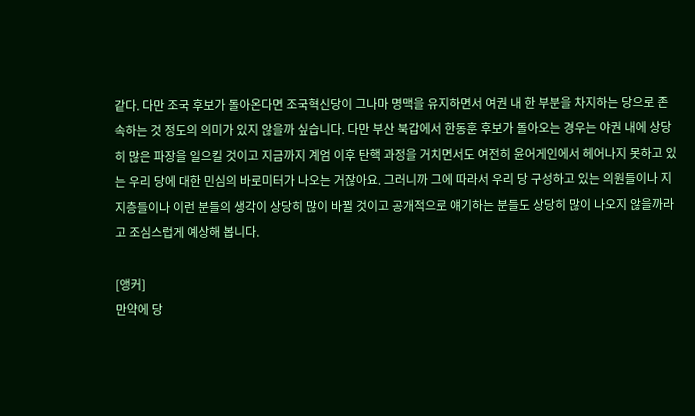같다. 다만 조국 후보가 돌아온다면 조국혁신당이 그나마 명맥을 유지하면서 여권 내 한 부분을 차지하는 당으로 존속하는 것 정도의 의미가 있지 않을까 싶습니다. 다만 부산 북갑에서 한동훈 후보가 돌아오는 경우는 야권 내에 상당히 많은 파장을 일으킬 것이고 지금까지 계엄 이후 탄핵 과정을 거치면서도 여전히 윤어게인에서 헤어나지 못하고 있는 우리 당에 대한 민심의 바로미터가 나오는 거잖아요. 그러니까 그에 따라서 우리 당 구성하고 있는 의원들이나 지지층들이나 이런 분들의 생각이 상당히 많이 바뀔 것이고 공개적으로 얘기하는 분들도 상당히 많이 나오지 않을까라고 조심스럽게 예상해 봅니다.

[앵커]
만약에 당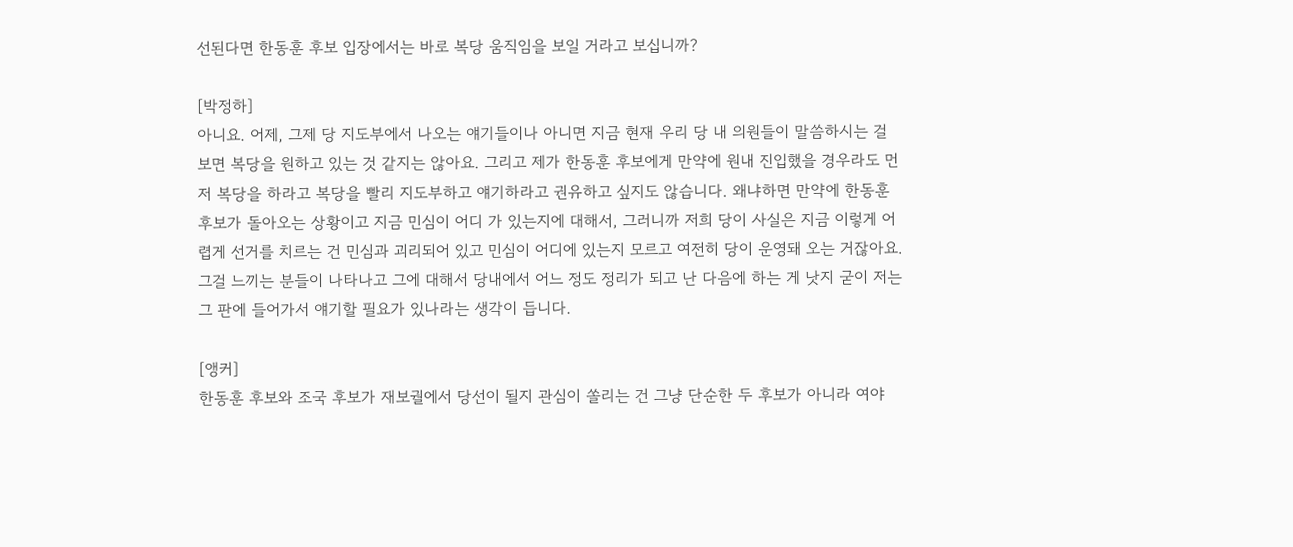선된다면 한동훈 후보 입장에서는 바로 복당 움직임을 보일 거라고 보십니까?

[박정하]
아니요. 어제, 그제 당 지도부에서 나오는 얘기들이나 아니면 지금 현재 우리 당 내 의원들이 말씀하시는 걸 보면 복당을 원하고 있는 것 같지는 않아요. 그리고 제가 한동훈 후보에게 만약에 원내 진입했을 경우라도 먼저 복당을 하라고 복당을 빨리 지도부하고 얘기하라고 권유하고 싶지도 않습니다. 왜냐하면 만약에 한동훈 후보가 돌아오는 상황이고 지금 민심이 어디 가 있는지에 대해서, 그러니까 저희 당이 사실은 지금 이렇게 어렵게 선거를 치르는 건 민심과 괴리되어 있고 민심이 어디에 있는지 모르고 여전히 당이 운영돼 오는 거잖아요. 그걸 느끼는 분들이 나타나고 그에 대해서 당내에서 어느 정도 정리가 되고 난 다음에 하는 게 낫지 굳이 저는 그 판에 들어가서 얘기할 필요가 있나라는 생각이 듭니다.

[앵커]
한동훈 후보와 조국 후보가 재보궐에서 당선이 될지 관심이 쏠리는 건 그냥 단순한 두 후보가 아니라 여야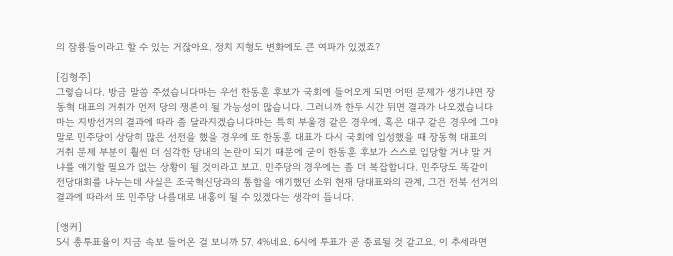의 잠룡들이라고 할 수 있는 거잖아요. 정치 지형도 변화에도 큰 여파가 있겠죠?

[김형주]
그렇습니다. 방금 말씀 주셨습니다마는 우선 한동훈 후보가 국회에 들어오게 되면 어떤 문제가 생기냐면 장동혁 대표의 거취가 먼저 당의 쟁론이 될 가능성이 많습니다. 그러니까 한두 시간 뒤면 결과가 나오겠습니다마는 지방선거의 결과에 따라 좀 달라지겠습니다마는 특히 부울경 같은 경우에, 혹은 대구 같은 경우에 그야말로 민주당이 상당히 많은 선전을 했을 경우에 또 한동훈 대표가 다시 국회에 입성했을 때 장동혁 대표의 거취 문제 부분이 훨씬 더 심각한 당내의 논란이 되기 때문에 굳이 한동훈 후보가 스스로 입당할 거냐 말 거냐를 얘기할 필요가 없는 상황이 될 것이라고 보고. 민주당의 경우에는 좀 더 복잡합니다. 민주당도 똑같이 전당대회를 나누는데 사실은 조국혁신당과의 통합을 얘기했던 소위 현재 당대표와의 관계, 그건 전북 선거의 결과에 따라서 또 민주당 나름대로 내홍이 될 수 있겠다는 생각이 듭니다.

[앵커]
5시 총투표율이 지금 속보 들어온 걸 보니까 57. 4%네요. 6시에 투표가 곧 종료될 것 같고요. 이 추세라면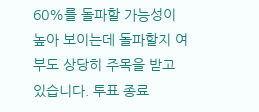60%를 돌파할 가능성이 높아 보이는데 돌파할지 여부도 상당히 주목을 받고 있습니다. 투표 종료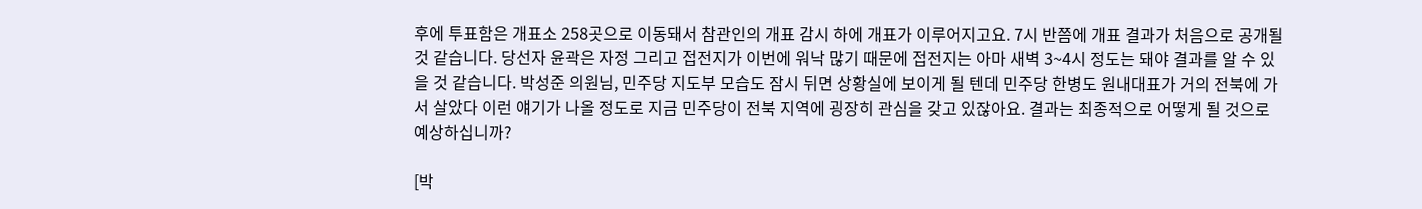후에 투표함은 개표소 258곳으로 이동돼서 참관인의 개표 감시 하에 개표가 이루어지고요. 7시 반쯤에 개표 결과가 처음으로 공개될 것 같습니다. 당선자 윤곽은 자정 그리고 접전지가 이번에 워낙 많기 때문에 접전지는 아마 새벽 3~4시 정도는 돼야 결과를 알 수 있을 것 같습니다. 박성준 의원님, 민주당 지도부 모습도 잠시 뒤면 상황실에 보이게 될 텐데 민주당 한병도 원내대표가 거의 전북에 가서 살았다 이런 얘기가 나올 정도로 지금 민주당이 전북 지역에 굉장히 관심을 갖고 있잖아요. 결과는 최종적으로 어떻게 될 것으로 예상하십니까?

[박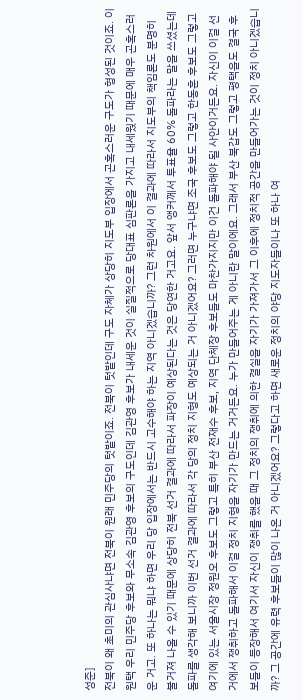성준]
전북이 왜 초미의 관심사냐면 전북이 원래 민주당의 텃밭이죠. 전북이 텃밭인데 구도 자체가 상당히 지도부 입장에서 곤혹스러운 구도가 형성된 것이죠. 이원택 우리 민주당 후보와 무소속 김관영 후보의 구도인데 김관영 후보가 내세운 것이 실질적으로 당대표 심판론을 가지고 내세웠기 때문에 매우 곤혹스러운 거고. 또 하나는 뭐냐 하면 우리 당 입장에서는 반드시 고수해야 하는 지역 아니겠습니까? 그런 차원에서 이 결과에 따라서 지도부의 책임론도 분명히 불거져 나올 수 있기 때문에 상당히 전북 선거 결과에 따라서 파장이 예상된다는 것은 당연한 거고요. 앞서 앵커께서 투표율 60% 돌파라는 말을 쓰셨는데 돌파를 생각해 보니까 이번 선거 결과에 따라서 각 당의 정치 지형도 예상되는 거 아니겠어요? 그러면 누구냐면 조국 후보도 그렇고 한동훈 후보도 그렇고 여기에 있는 서울시장 정원오 후보도 그렇고 특히 부산 전재수 후보, 지역 단체장 후보들도 마찬가지지만 이건 돌파해야 될 사안이거든요. 자신이 이걸 선거에서 쟁취하고 돌파해서 이걸 정치 지형을 자기가 만드는 거거든요. 누가 만들어주는 게 아니란 말이에요. 그래서 부산 북갑도 그렇고 평택을도 결국 후보들이 등장해서 여기서 자신이 쟁취를 했을 때 그 정치의 쟁취에 의한 결실을 자기가 가져가서 그 이후에 정치적 공간을 만들어가는 것이 정치 아니겠습니까? 그 공간에 유력 후보들이 많이 나온 거 아니겠어요? 그렇다고 하면 새로운 정치의 야당 지도자들이나 또 하나 여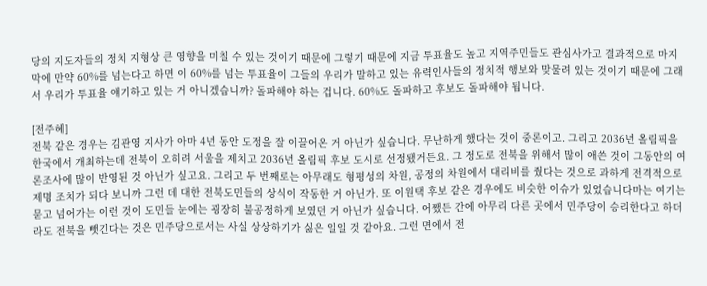당의 지도자들의 정치 지형상 큰 영향을 미칠 수 있는 것이기 때문에 그렇기 때문에 지금 투표율도 높고 지역주민들도 관심사가고 결과적으로 마지막에 만약 60%를 넘는다고 하면 이 60%를 넘는 투표율이 그들의 우리가 말하고 있는 유력인사들의 정치적 행보와 맞물려 있는 것이기 때문에 그래서 우리가 투표율 얘기하고 있는 거 아니겠습니까? 돌파해야 하는 겁니다. 60%도 돌파하고 후보도 돌파해야 됩니다.

[전주혜]
전북 같은 경우는 김관영 지사가 아마 4년 동안 도정을 잘 이끌어온 거 아닌가 싶습니다. 무난하게 했다는 것이 중론이고. 그리고 2036년 올림픽을 한국에서 개최하는데 전북이 오히려 서울을 제치고 2036년 올림픽 후보 도시로 선정됐거든요. 그 정도로 전북을 위해서 많이 애쓴 것이 그동안의 여론조사에 많이 반영된 것 아닌가 싶고요. 그리고 두 번째로는 아무래도 형평성의 차원, 공정의 차원에서 대리비를 줬다는 것으로 과하게 전격적으로 제명 조치가 되다 보니까 그런 데 대한 전북도민들의 상식이 작동한 거 아닌가. 또 이원택 후보 같은 경우에도 비슷한 이슈가 있었습니다마는 여기는 묻고 넘어가는 이런 것이 도민들 눈에는 굉장히 불공정하게 보였던 거 아닌가 싶습니다. 어쨌든 간에 아무리 다른 곳에서 민주당이 승리한다고 하더라도 전북을 뺏긴다는 것은 민주당으로서는 사실 상상하기가 싫은 일일 것 같아요. 그런 면에서 전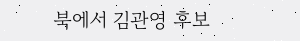북에서 김관영 후보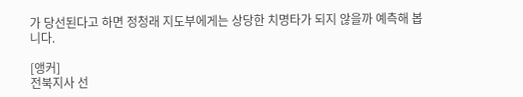가 당선된다고 하면 정청래 지도부에게는 상당한 치명타가 되지 않을까 예측해 봅니다.

[앵커]
전북지사 선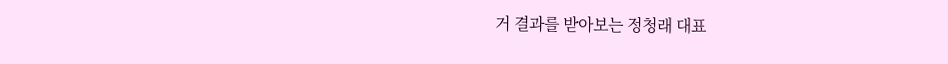거 결과를 받아보는 정청래 대표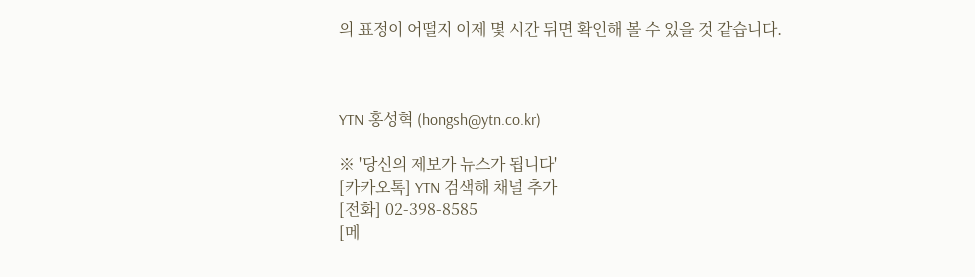의 표정이 어떨지 이제 몇 시간 뒤면 확인해 볼 수 있을 것 같습니다.



YTN 홍성혁 (hongsh@ytn.co.kr)

※ '당신의 제보가 뉴스가 됩니다'
[카카오톡] YTN 검색해 채널 추가
[전화] 02-398-8585
[메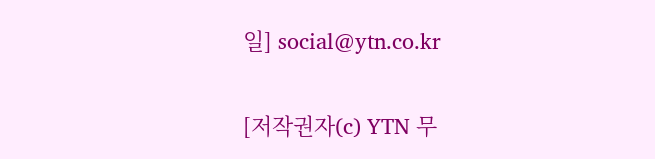일] social@ytn.co.kr


[저작권자(c) YTN 무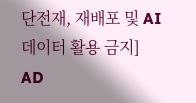단전재, 재배포 및 AI 데이터 활용 금지]
AD